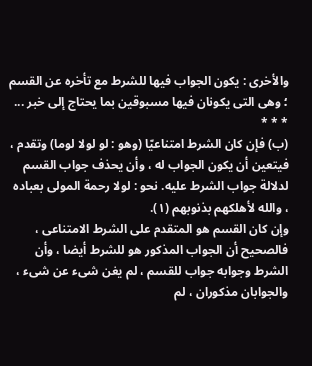والأخرى : يكون الجواب فيها للشرط مع تأخره عن القسم ؛ وهى التى يكونان فيها مسبوقين بما يحتاج إلى خبر ...
* * *
(ب) فإن كان الشرط امتناعيّا (وهو : لو لولا لوما) وتقدم ، فيتعين أن يكون الجواب له ، وأن يحذف جواب القسم لدلالة جواب الشرط عليه. نحو : لولا رحمة المولى بعباده ، والله لأهلكهم بذنوبهم (١).
وإن كان القسم هو المتقدم على الشرط الامتناعى ، فالصحيح أن الجواب المذكور هو للشرط أيضا ، وأن الشرط وجوابه جواب للقسم ، لم يغن شىء عن شىء ، والجوابان مذكوران ، لم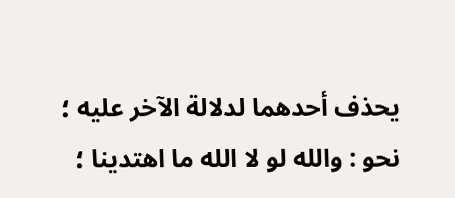يحذف أحدهما لدلالة الآخر عليه ؛ نحو : والله لو لا الله ما اهتدينا ؛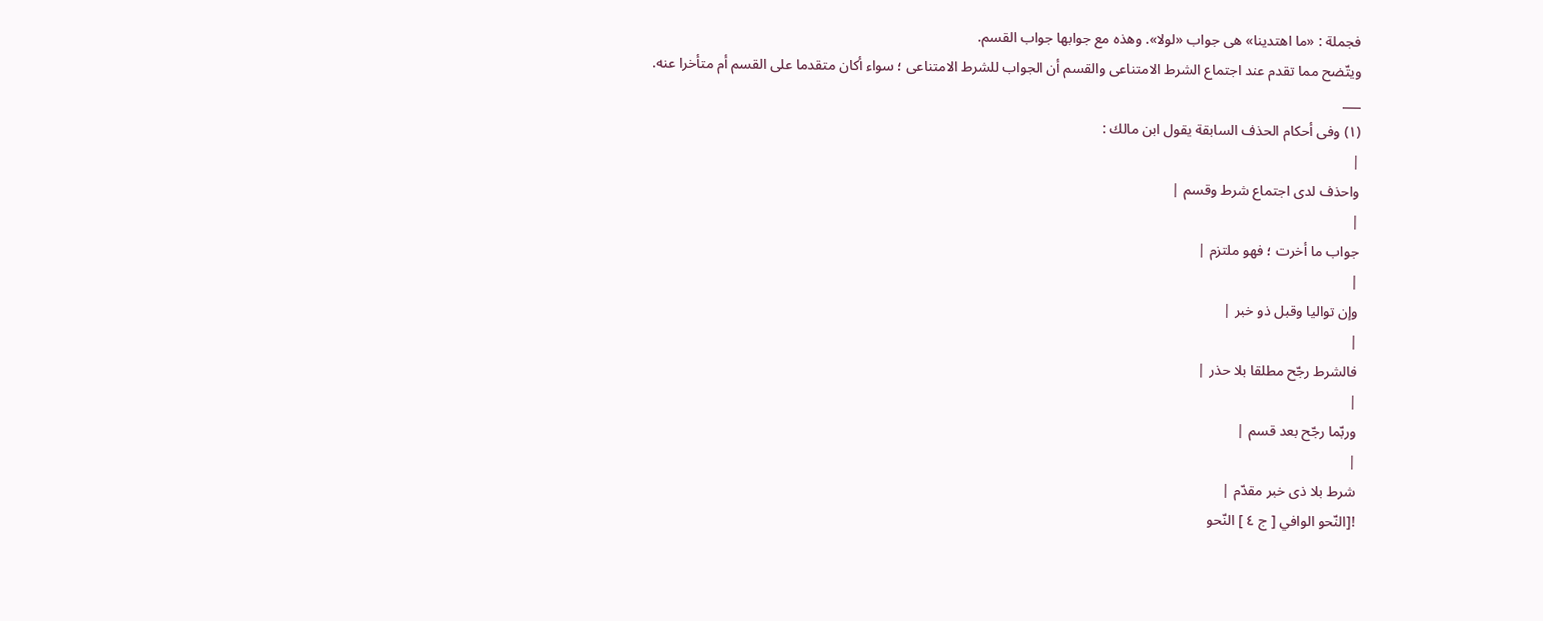فجملة : «ما اهتدينا» هى جواب «لولا». وهذه مع جوابها جواب القسم.
ويتّضح مما تقدم عند اجتماع الشرط الامتناعى والقسم أن الجواب للشرط الامتناعى ؛ سواء أكان متقدما على القسم أم متأخرا عنه.
___
(١) وفى أحكام الحذف السابقة يقول ابن مالك :
|
واحذف لدى اجتماع شرط وقسم |
|
جواب ما أخرت ؛ فهو ملتزم |
|
وإن تواليا وقبل ذو خبر |
|
فالشرط رجّح مطلقا بلا حذر |
|
وربّما رجّح بعد قسم |
|
شرط بلا ذى خبر مقدّم |
![النّحو الوافي [ ج ٤ ] النّحو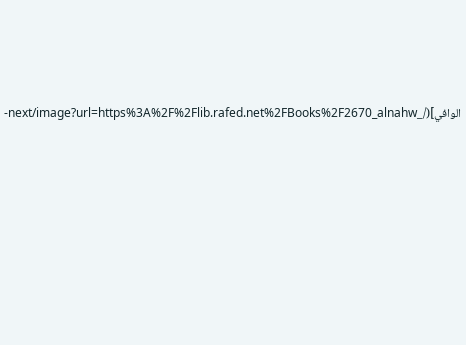الوافي](/_next/image?url=https%3A%2F%2Flib.rafed.net%2FBooks%2F2670_alnahw-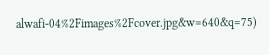alwafi-04%2Fimages%2Fcover.jpg&w=640&q=75)